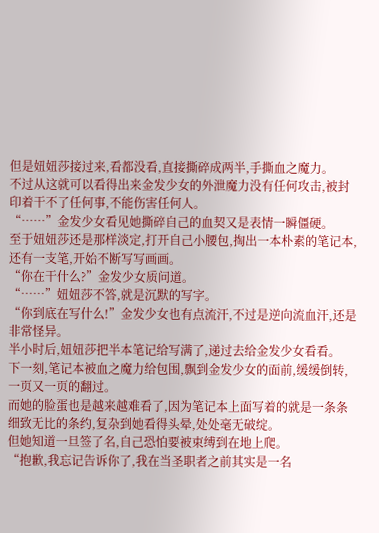但是妞妞莎接过来,看都没看,直接撕碎成两半,手撕血之魔力。
不过从这就可以看得出来金发少女的外泄魔力没有任何攻击,被封印着干不了任何事,不能伤害任何人。
“……”金发少女看见她撕碎自己的血契又是表情一瞬僵硬。
至于妞妞莎还是那样淡定,打开自己小腰包,掏出一本朴素的笔记本,还有一支笔,开始不断写写画画。
“你在干什么?”金发少女质问道。
“……”妞妞莎不答,就是沉默的写字。
“你到底在写什么!”金发少女也有点流汗,不过是逆向流血汗,还是非常怪异。
半小时后,妞妞莎把半本笔记给写满了,递过去给金发少女看看。
下一刻,笔记本被血之魔力给包围,飘到金发少女的面前,缓缓倒转,一页又一页的翻过。
而她的脸蛋也是越来越难看了,因为笔记本上面写着的就是一条条细致无比的条约,复杂到她看得头晕,处处毫无破绽。
但她知道一旦签了名,自己恐怕要被束缚到在地上爬。
“抱歉,我忘记告诉你了,我在当圣职者之前其实是一名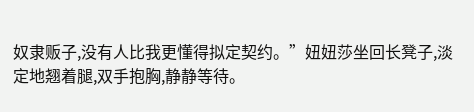奴隶贩子,没有人比我更懂得拟定契约。”妞妞莎坐回长凳子,淡定地翘着腿,双手抱胸,静静等待。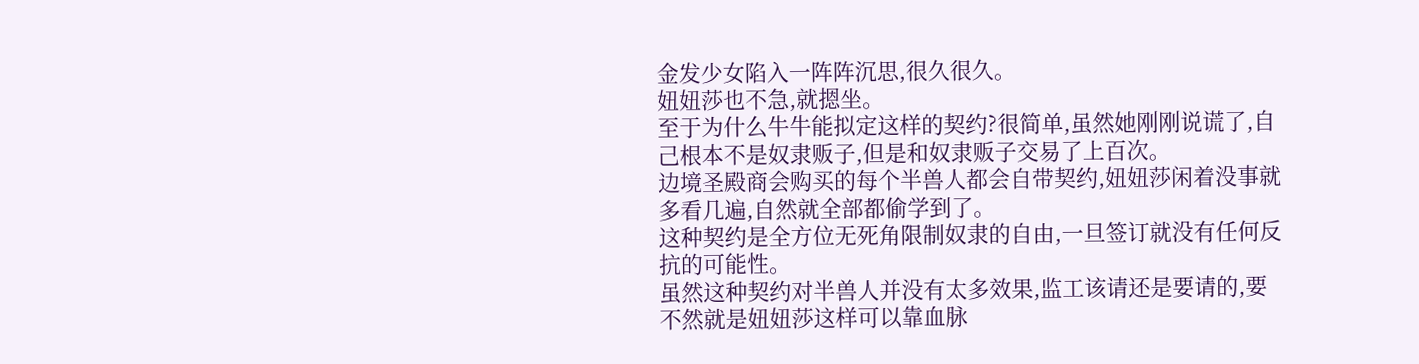金发少女陷入一阵阵沉思,很久很久。
妞妞莎也不急,就摁坐。
至于为什么牛牛能拟定这样的契约?很简单,虽然她刚刚说谎了,自己根本不是奴隶贩子,但是和奴隶贩子交易了上百次。
边境圣殿商会购买的每个半兽人都会自带契约,妞妞莎闲着没事就多看几遍,自然就全部都偷学到了。
这种契约是全方位无死角限制奴隶的自由,一旦签订就没有任何反抗的可能性。
虽然这种契约对半兽人并没有太多效果,监工该请还是要请的,要不然就是妞妞莎这样可以靠血脉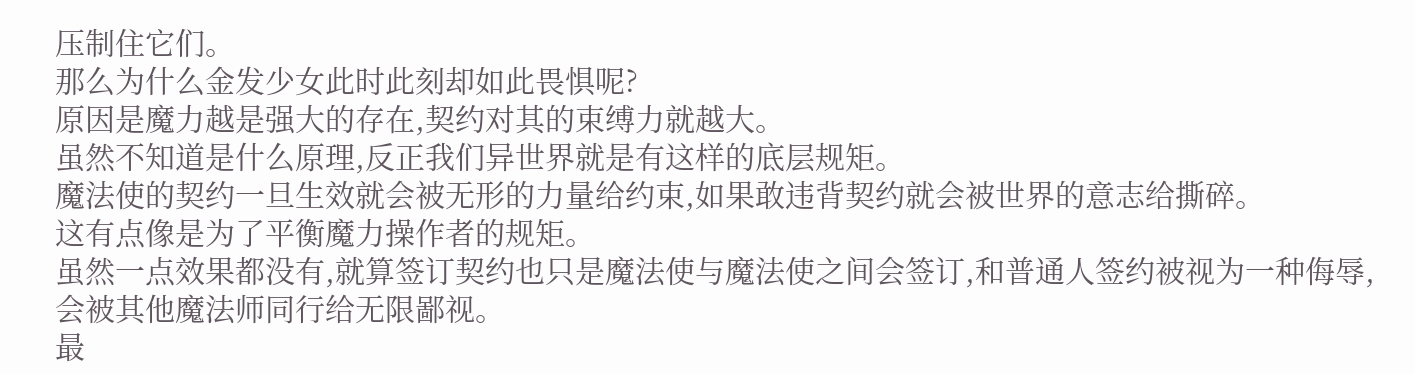压制住它们。
那么为什么金发少女此时此刻却如此畏惧呢?
原因是魔力越是强大的存在,契约对其的束缚力就越大。
虽然不知道是什么原理,反正我们异世界就是有这样的底层规矩。
魔法使的契约一旦生效就会被无形的力量给约束,如果敢违背契约就会被世界的意志给撕碎。
这有点像是为了平衡魔力操作者的规矩。
虽然一点效果都没有,就算签订契约也只是魔法使与魔法使之间会签订,和普通人签约被视为一种侮辱,会被其他魔法师同行给无限鄙视。
最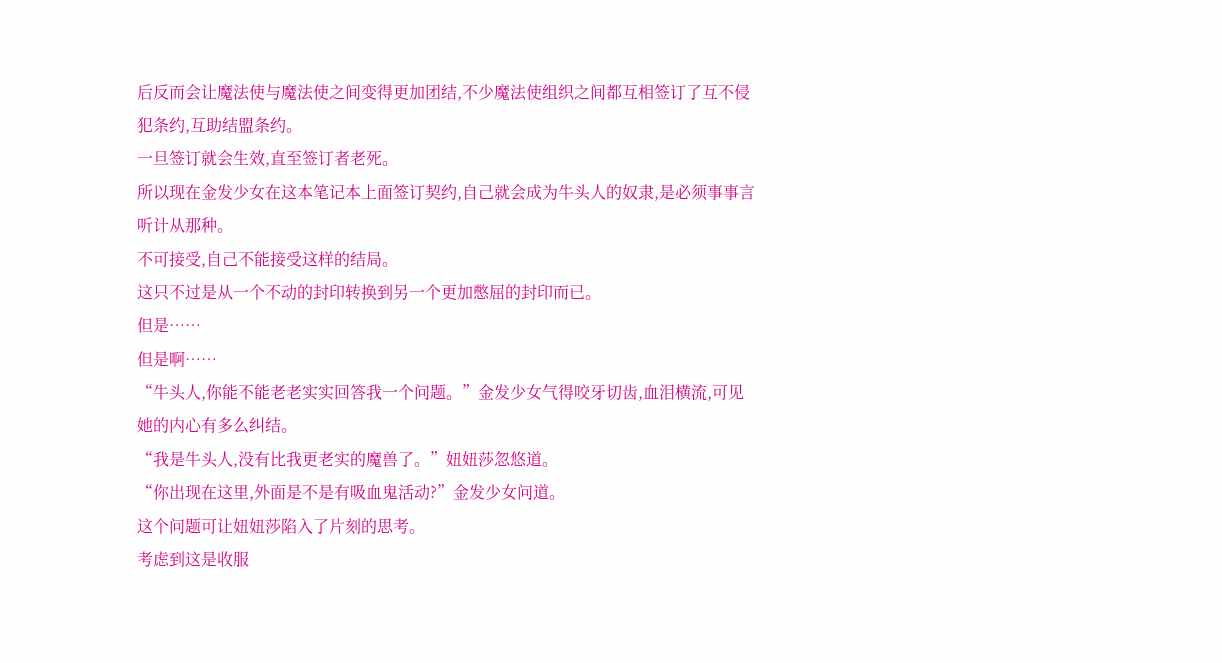后反而会让魔法使与魔法使之间变得更加团结,不少魔法使组织之间都互相签订了互不侵犯条约,互助结盟条约。
一旦签订就会生效,直至签订者老死。
所以现在金发少女在这本笔记本上面签订契约,自己就会成为牛头人的奴隶,是必须事事言听计从那种。
不可接受,自己不能接受这样的结局。
这只不过是从一个不动的封印转换到另一个更加憋屈的封印而已。
但是……
但是啊……
“牛头人,你能不能老老实实回答我一个问题。”金发少女气得咬牙切齿,血泪横流,可见她的内心有多么纠结。
“我是牛头人,没有比我更老实的魔兽了。”妞妞莎忽悠道。
“你出现在这里,外面是不是有吸血鬼活动?”金发少女问道。
这个问题可让妞妞莎陷入了片刻的思考。
考虑到这是收服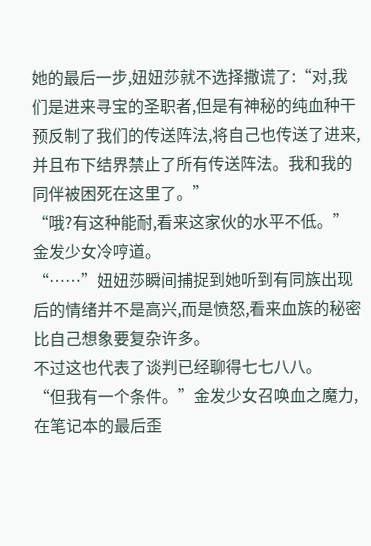她的最后一步,妞妞莎就不选择撒谎了:“对,我们是进来寻宝的圣职者,但是有神秘的纯血种干预反制了我们的传送阵法,将自己也传送了进来,并且布下结界禁止了所有传送阵法。我和我的同伴被困死在这里了。”
“哦?有这种能耐,看来这家伙的水平不低。”金发少女冷哼道。
“……”妞妞莎瞬间捕捉到她听到有同族出现后的情绪并不是高兴,而是愤怒,看来血族的秘密比自己想象要复杂许多。
不过这也代表了谈判已经聊得七七八八。
“但我有一个条件。”金发少女召唤血之魔力,在笔记本的最后歪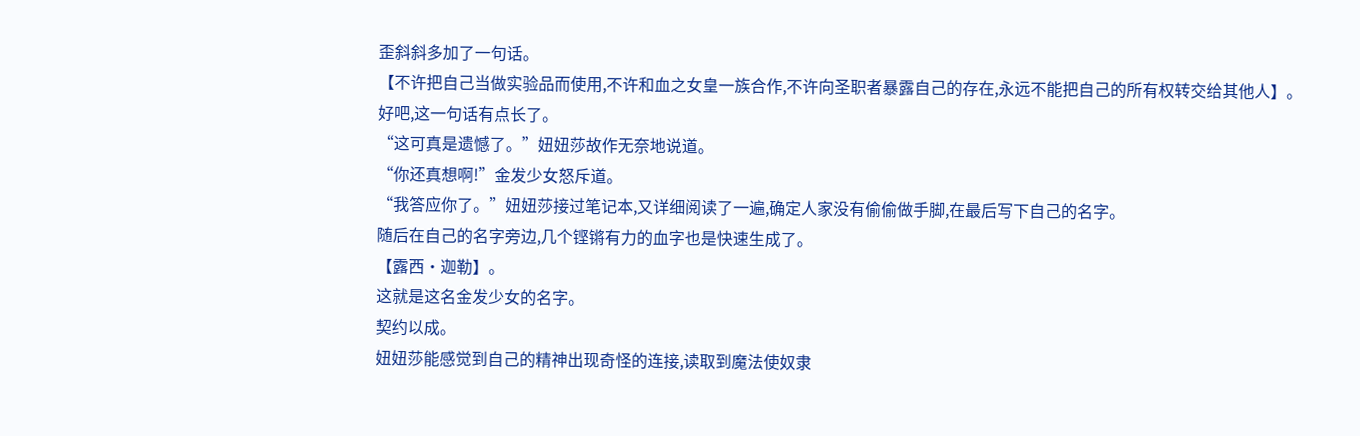歪斜斜多加了一句话。
【不许把自己当做实验品而使用,不许和血之女皇一族合作,不许向圣职者暴露自己的存在,永远不能把自己的所有权转交给其他人】。
好吧,这一句话有点长了。
“这可真是遗憾了。”妞妞莎故作无奈地说道。
“你还真想啊!”金发少女怒斥道。
“我答应你了。”妞妞莎接过笔记本,又详细阅读了一遍,确定人家没有偷偷做手脚,在最后写下自己的名字。
随后在自己的名字旁边,几个铿锵有力的血字也是快速生成了。
【露西·迦勒】。
这就是这名金发少女的名字。
契约以成。
妞妞莎能感觉到自己的精神出现奇怪的连接,读取到魔法使奴隶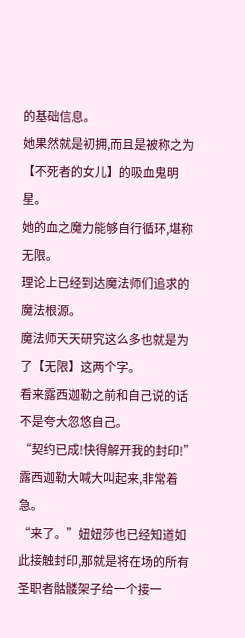的基础信息。
她果然就是初拥,而且是被称之为【不死者的女儿】的吸血鬼明星。
她的血之魔力能够自行循环,堪称无限。
理论上已经到达魔法师们追求的魔法根源。
魔法师天天研究这么多也就是为了【无限】这两个字。
看来露西迦勒之前和自己说的话不是夸大忽悠自己。
“契约已成!快得解开我的封印!”露西迦勒大喊大叫起来,非常着急。
“来了。”妞妞莎也已经知道如此接触封印,那就是将在场的所有圣职者骷髅架子给一个接一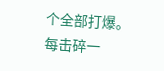个全部打爆。
每击碎一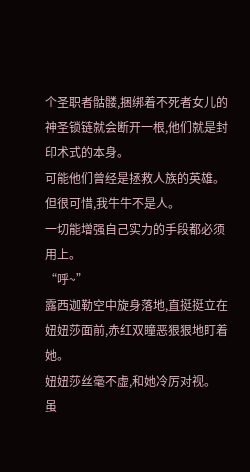个圣职者骷髅,捆绑着不死者女儿的神圣锁链就会断开一根,他们就是封印术式的本身。
可能他们曾经是拯救人族的英雄。
但很可惜,我牛牛不是人。
一切能增强自己实力的手段都必须用上。
“呼~”
露西迦勒空中旋身落地,直挺挺立在妞妞莎面前,赤红双瞳恶狠狠地盯着她。
妞妞莎丝毫不虚,和她冷厉对视。
虽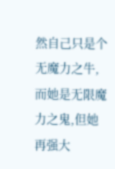然自己只是个无魔力之牛,而她是无限魔力之鬼,但她再强大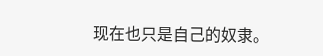现在也只是自己的奴隶。